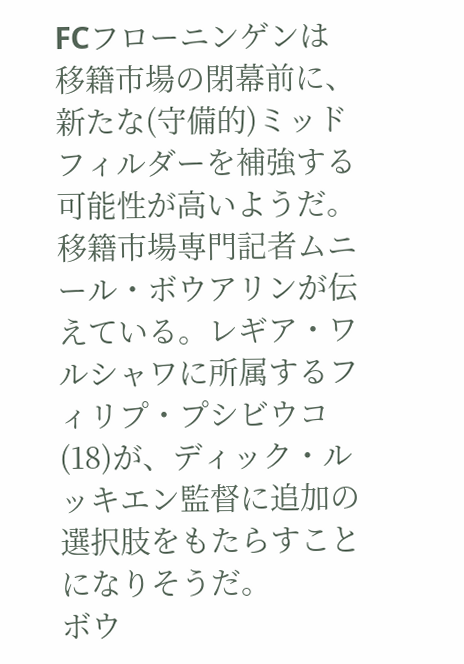FCフローニンゲンは移籍市場の閉幕前に、新たな(守備的)ミッドフィルダーを補強する可能性が高いようだ。移籍市場専門記者ムニール・ボウアリンが伝えている。レギア・ワルシャワに所属するフィリプ・プシビウコ(18)が、ディック・ルッキエン監督に追加の選択肢をもたらすことになりそうだ。
ボウ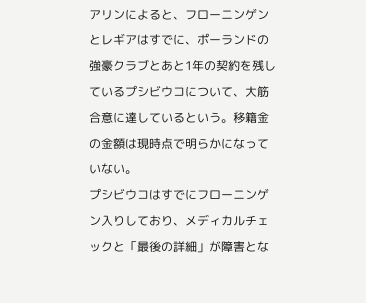アリンによると、フローニンゲンとレギアはすでに、ポーランドの強豪クラブとあと1年の契約を残しているプシビウコについて、大筋合意に達しているという。移籍金の金額は現時点で明らかになっていない。
プシビウコはすでにフローニンゲン入りしており、メディカルチェックと「最後の詳細」が障害とな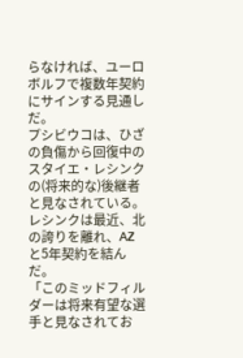らなければ、ユーロボルフで複数年契約にサインする見通しだ。
プシビウコは、ひざの負傷から回復中のスタイエ・レシンクの(将来的な)後継者と見なされている。レシンクは最近、北の誇りを離れ、AZと5年契約を結んだ。
「このミッドフィルダーは将来有望な選手と見なされてお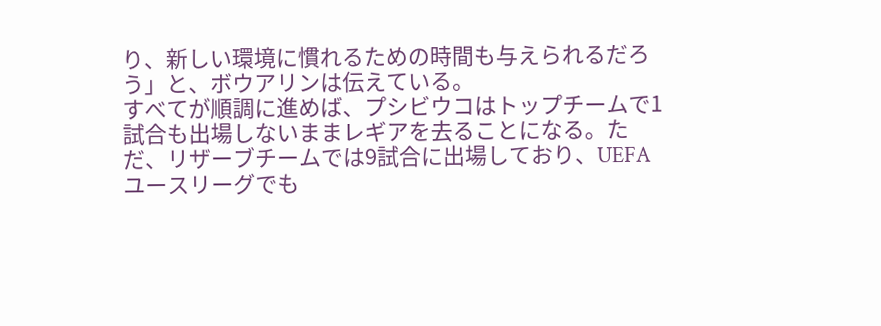り、新しい環境に慣れるための時間も与えられるだろう」と、ボウアリンは伝えている。
すべてが順調に進めば、プシビウコはトップチームで1試合も出場しないままレギアを去ることになる。ただ、リザーブチームでは9試合に出場しており、UEFAユースリーグでも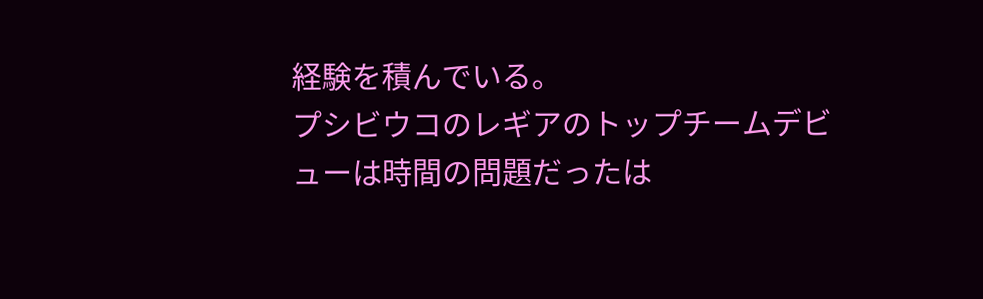経験を積んでいる。
プシビウコのレギアのトップチームデビューは時間の問題だったは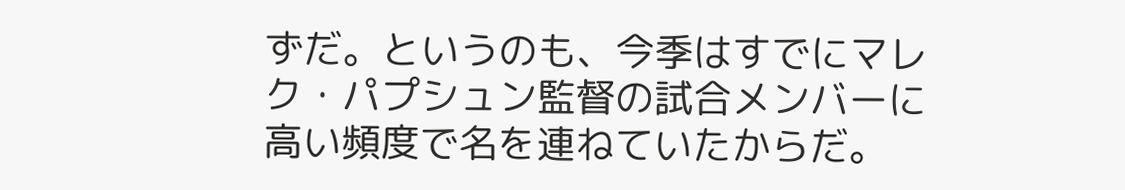ずだ。というのも、今季はすでにマレク・パプシュン監督の試合メンバーに高い頻度で名を連ねていたからだ。